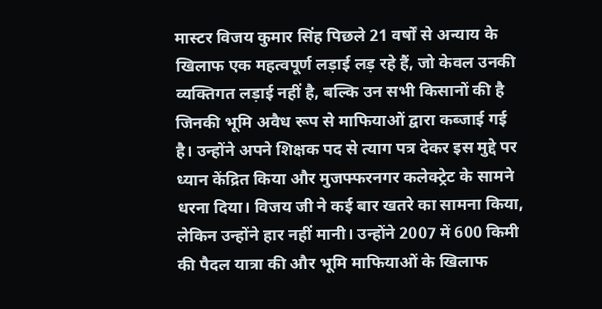मास्टर विजय कुमार सिंह पिछले 21 वर्षों से अन्याय के खिलाफ एक महत्वपूर्ण लड़ाई लड़ रहे हैं, जो केवल उनकी व्यक्तिगत लड़ाई नहीं है, बल्कि उन सभी किसानों की है जिनकी भूमि अवैध रूप से माफियाओं द्वारा कब्जाई गई है। उन्होंने अपने शिक्षक पद से त्याग पत्र देकर इस मुद्दे पर ध्यान केंद्रित किया और मुजफ्फरनगर कलेक्ट्रेट के सामने धरना दिया। विजय जी ने कई बार खतरे का सामना किया, लेकिन उन्होंने हार नहीं मानी। उन्होंने 2007 में 600 किमी की पैदल यात्रा की और भूमि माफियाओं के खिलाफ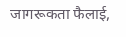जागरूकता फैलाई,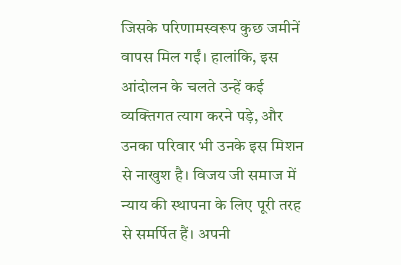जिसके परिणामस्वरूप कुछ जमीनें वापस मिल गईं। हालांकि, इस आंदोलन के चलते उन्हें कई व्यक्तिगत त्याग करने पड़े, और उनका परिवार भी उनके इस मिशन से नाखुश है। विजय जी समाज में न्याय की स्थापना के लिए पूरी तरह से समर्पित हैं। अपनी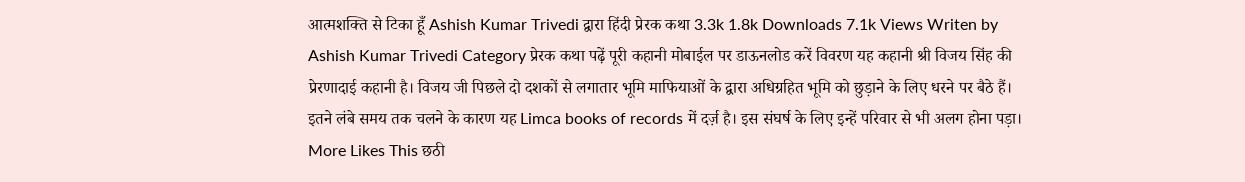आत्मशक्ति से टिका हूँ Ashish Kumar Trivedi द्वारा हिंदी प्रेरक कथा 3.3k 1.8k Downloads 7.1k Views Writen by Ashish Kumar Trivedi Category प्रेरक कथा पढ़ें पूरी कहानी मोबाईल पर डाऊनलोड करें विवरण यह कहानी श्री विजय सिंह की प्रेरणादाई कहानी है। विजय जी पिछले दो दशकों से लगातार भूमि माफियाओं के द्वारा अधिग्रहित भूमि को छुड़ाने के लिए धरने पर बैठे हैं। इतने लंबे समय तक चलने के कारण यह Limca books of records में दर्ज़ है। इस संघर्ष के लिए इन्हें परिवार से भी अलग होना पड़ा। More Likes This छठी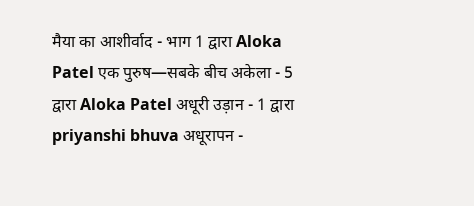मैया का आशीर्वाद - भाग 1 द्वारा Aloka Patel एक पुरुष—सबके बीच अकेला - 5 द्वारा Aloka Patel अधूरी उड़ान - 1 द्वारा priyanshi bhuva अधूरापन -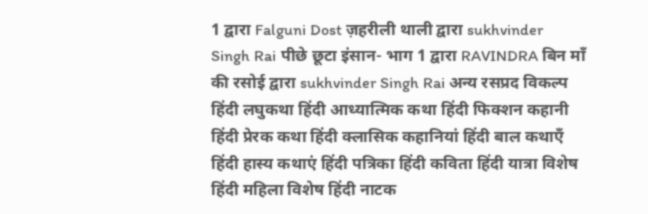1 द्वारा Falguni Dost ज़हरीली थाली द्वारा sukhvinder Singh Rai पीछे छूटा इंसान- भाग 1 द्वारा RAVINDRA बिन माँ की रसोई द्वारा sukhvinder Singh Rai अन्य रसप्रद विकल्प हिंदी लघुकथा हिंदी आध्यात्मिक कथा हिंदी फिक्शन कहानी हिंदी प्रेरक कथा हिंदी क्लासिक कहानियां हिंदी बाल कथाएँ हिंदी हास्य कथाएं हिंदी पत्रिका हिंदी कविता हिंदी यात्रा विशेष हिंदी महिला विशेष हिंदी नाटक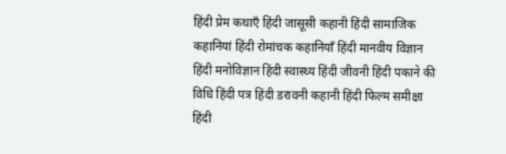हिंदी प्रेम कथाएँ हिंदी जासूसी कहानी हिंदी सामाजिक कहानियां हिंदी रोमांचक कहानियाँ हिंदी मानवीय विज्ञान हिंदी मनोविज्ञान हिंदी स्वास्थ्य हिंदी जीवनी हिंदी पकाने की विधि हिंदी पत्र हिंदी डरावनी कहानी हिंदी फिल्म समीक्षा हिंदी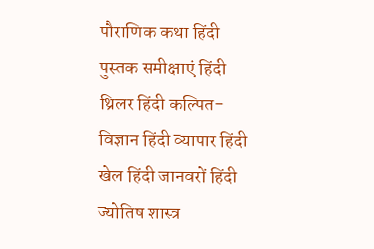पौराणिक कथा हिंदी पुस्तक समीक्षाएं हिंदी थ्रिलर हिंदी कल्पित-विज्ञान हिंदी व्यापार हिंदी खेल हिंदी जानवरों हिंदी ज्योतिष शास्त्र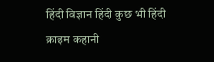हिंदी विज्ञान हिंदी कुछ भी हिंदी क्राइम कहानी